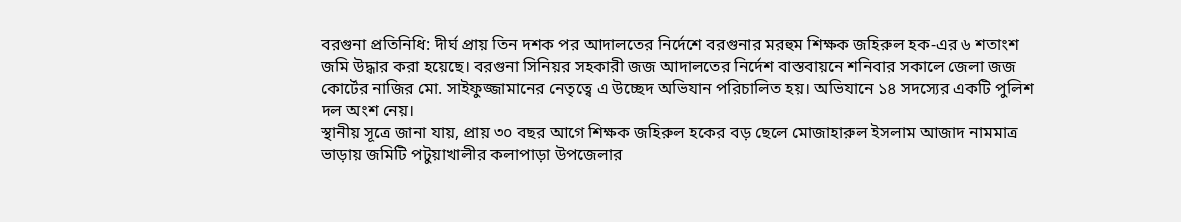বরগুনা প্রতিনিধি: দীর্ঘ প্রায় তিন দশক পর আদালতের নির্দেশে বরগুনার মরহুম শিক্ষক জহিরুল হক-এর ৬ শতাংশ জমি উদ্ধার করা হয়েছে। বরগুনা সিনিয়র সহকারী জজ আদালতের নির্দেশ বাস্তবায়নে শনিবার সকালে জেলা জজ কোর্টের নাজির মো. সাইফুজ্জামানের নেতৃত্বে এ উচ্ছেদ অভিযান পরিচালিত হয়। অভিযানে ১৪ সদস্যের একটি পুলিশ দল অংশ নেয়।
স্থানীয় সূত্রে জানা যায়, প্রায় ৩০ বছর আগে শিক্ষক জহিরুল হকের বড় ছেলে মোজাহারুল ইসলাম আজাদ নামমাত্র ভাড়ায় জমিটি পটুয়াখালীর কলাপাড়া উপজেলার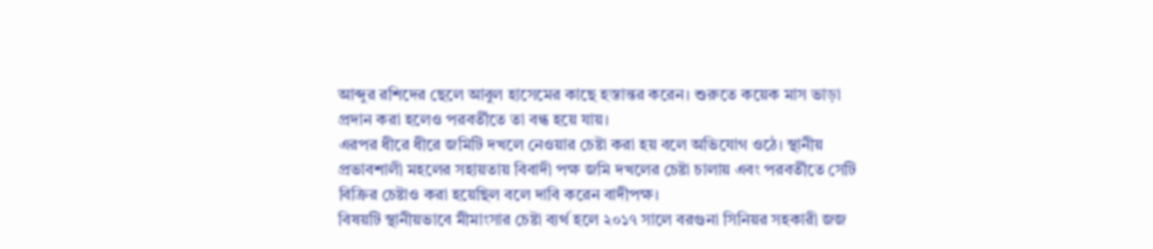আব্দুর রশিদের ছেলে আবুল হাসেমের কাছে হস্তান্তর করেন। শুরুতে কয়েক মাস ভাড়া প্রদান করা হলেও পরবর্তীতে তা বন্ধ হয়ে যায়।
এরপর ধীরে ধীরে জমিটি দখলে নেওয়ার চেষ্টা করা হয় বলে অভিযোগ ওঠে। স্থানীয় প্রভাবশালী মহলের সহায়তায় বিবাদী পক্ষ জমি দখলের চেষ্টা চালায় এবং পরবর্তীতে সেটি বিক্রির চেষ্টাও করা হয়েছিল বলে দাবি করেন বাদীপক্ষ।
বিষয়টি স্থানীয়ভাবে মীমাংসার চেষ্টা ব্যর্থ হলে ২০১৭ সালে বরগুনা সিনিয়র সহকারী জজ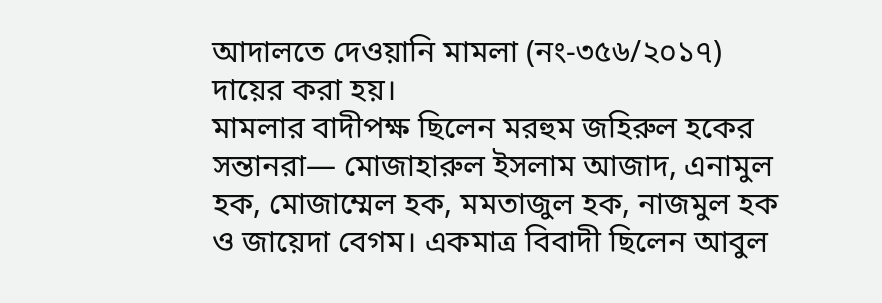আদালতে দেওয়ানি মামলা (নং-৩৫৬/২০১৭) দায়ের করা হয়।
মামলার বাদীপক্ষ ছিলেন মরহুম জহিরুল হকের সন্তানরা— মোজাহারুল ইসলাম আজাদ, এনামুল হক, মোজাম্মেল হক, মমতাজুল হক, নাজমুল হক ও জায়েদা বেগম। একমাত্র বিবাদী ছিলেন আবুল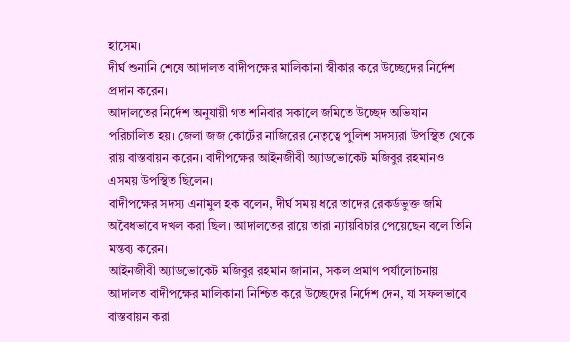হাসেম।
দীর্ঘ শুনানি শেষে আদালত বাদীপক্ষের মালিকানা স্বীকার করে উচ্ছেদের নির্দেশ প্রদান করেন।
আদালতের নির্দেশ অনুযায়ী গত শনিবার সকালে জমিতে উচ্ছেদ অভিযান পরিচালিত হয়। জেলা জজ কোর্টের নাজিরের নেতৃত্বে পুলিশ সদস্যরা উপস্থিত থেকে রায় বাস্তবায়ন করেন। বাদীপক্ষের আইনজীবী অ্যাডভোকেট মজিবুর রহমানও এসময় উপস্থিত ছিলেন।
বাদীপক্ষের সদস্য এনামুল হক বলেন, দীর্ঘ সময় ধরে তাদের রেকর্ডভুক্ত জমি অবৈধভাবে দখল করা ছিল। আদালতের রায়ে তারা ন্যায়বিচার পেয়েছেন বলে তিনি মন্তব্য করেন।
আইনজীবী অ্যাডভোকেট মজিবুর রহমান জানান, সকল প্রমাণ পর্যালোচনায় আদালত বাদীপক্ষের মালিকানা নিশ্চিত করে উচ্ছেদের নির্দেশ দেন, যা সফলভাবে বাস্তবায়ন করা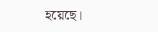হয়েছে।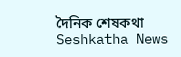দৈনিক শেষকথা Seshkatha News